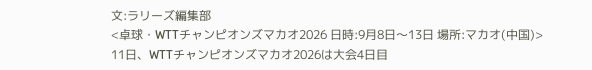文:ラリーズ編集部
<卓球・WTTチャンピオンズマカオ2026 日時:9月8日〜13日 場所:マカオ(中国)>
11日、WTTチャンピオンズマカオ2026は大会4日目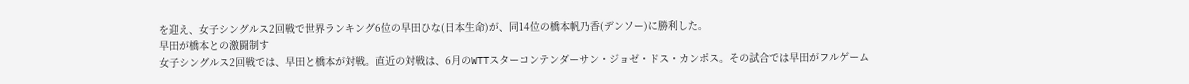を迎え、女子シングルス2回戦で世界ランキング6位の早田ひな(日本生命)が、同14位の橋本帆乃香(デンソー)に勝利した。
早田が橋本との激闘制す
女子シングルス2回戦では、早田と橋本が対戦。直近の対戦は、6月のWTTスターコンテンダーサン・ジョゼ・ドス・カンポス。その試合では早田がフルゲーム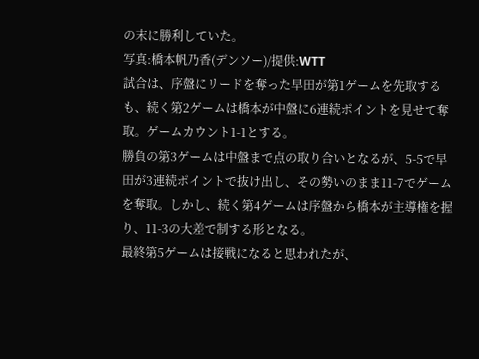の末に勝利していた。
写真:橋本帆乃香(デンソー)/提供:WTT
試合は、序盤にリードを奪った早田が第1ゲームを先取するも、続く第2ゲームは橋本が中盤に6連続ポイントを見せて奪取。ゲームカウント1-1とする。
勝負の第3ゲームは中盤まで点の取り合いとなるが、5-5で早田が3連続ポイントで抜け出し、その勢いのまま11-7でゲームを奪取。しかし、続く第4ゲームは序盤から橋本が主導権を握り、11-3の大差で制する形となる。
最終第5ゲームは接戦になると思われたが、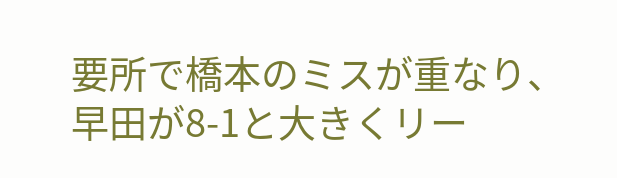要所で橋本のミスが重なり、早田が8-1と大きくリー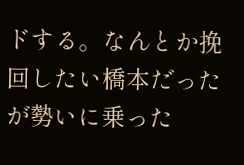ドする。なんとか挽回したい橋本だったが勢いに乗った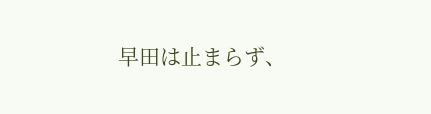早田は止まらず、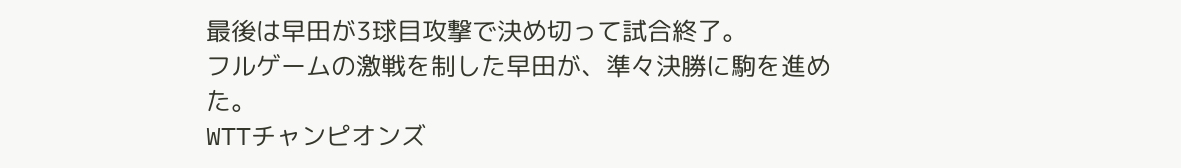最後は早田が3球目攻撃で決め切って試合終了。
フルゲームの激戦を制した早田が、準々決勝に駒を進めた。
WTTチャンピオンズ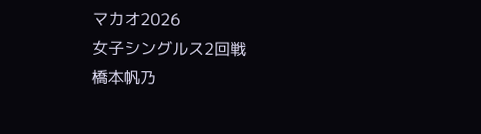マカオ2026
女子シングルス2回戦
橋本帆乃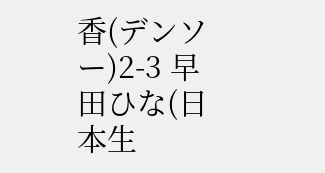香(デンソー)2-3 早田ひな(日本生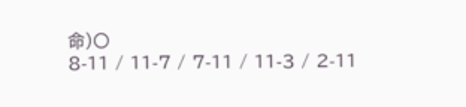命)〇
8-11 / 11-7 / 7-11 / 11-3 / 2-11